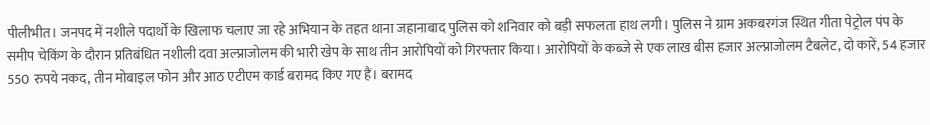पीलीभीत। जनपद में नशीले पदार्थों के खिलाफ चलाए जा रहे अभियान के तहत थाना जहानाबाद पुलिस को शनिवार को बड़ी सफलता हाथ लगी। पुलिस ने ग्राम अकबरगंज स्थित गीता पेट्रोल पंप के समीप चेकिंग के दौरान प्रतिबंधित नशीली दवा अल्प्राजोलम की भारी खेप के साथ तीन आरोपियों को गिरफ्तार किया। आरोपियों के कब्जे से एक लाख बीस हजार अल्प्राजोलम टैबलेट, दो कारें, 54 हजार 550 रुपये नकद, तीन मोबाइल फोन और आठ एटीएम कार्ड बरामद किए गए हैं। बरामद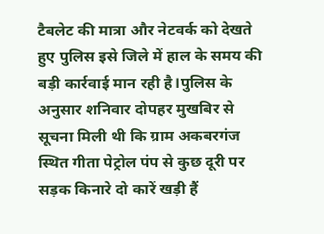टैबलेट की मात्रा और नेटवर्क को देखते हुए पुलिस इसे जिले में हाल के समय की बड़ी कार्रवाई मान रही है।पुलिस के अनुसार शनिवार दोपहर मुखबिर से सूचना मिली थी कि ग्राम अकबरगंज स्थित गीता पेट्रोल पंप से कुछ दूरी पर सड़क किनारे दो कारें खड़ी हैं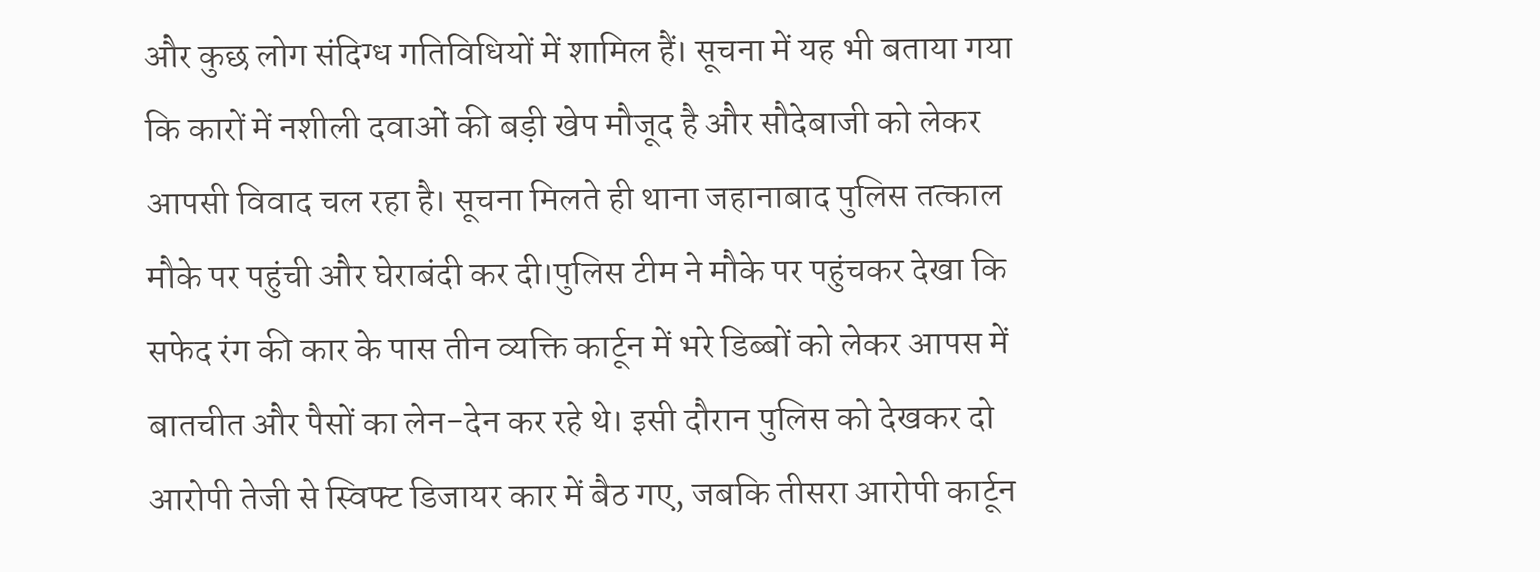और कुछ लोग संदिग्ध गतिविधियों में शामिल हैं। सूचना में यह भी बताया गया कि कारों में नशीली दवाओं की बड़ी खेप मौजूद है और सौदेबाजी को लेकर आपसी विवाद चल रहा है। सूचना मिलते ही थाना जहानाबाद पुलिस तत्काल मौके पर पहुंची और घेराबंदी कर दी।पुलिस टीम ने मौके पर पहुंचकर देखा कि सफेद रंग की कार के पास तीन व्यक्ति कार्टून में भरे डिब्बों को लेकर आपस में बातचीत और पैसों का लेन-देन कर रहे थे। इसी दौरान पुलिस को देखकर दो आरोपी तेजी से स्विफ्ट डिजायर कार में बैठ गए, जबकि तीसरा आरोपी कार्टून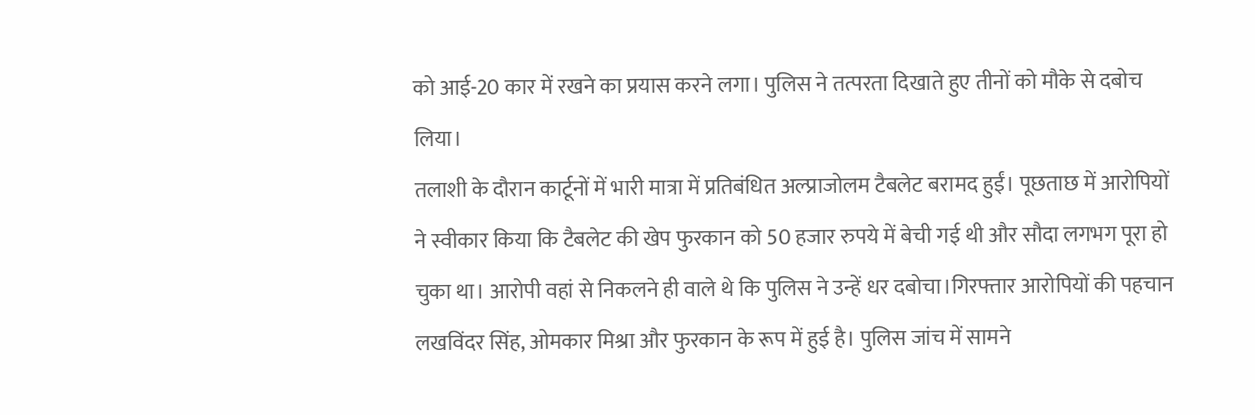को आई-20 कार में रखने का प्रयास करने लगा। पुलिस ने तत्परता दिखाते हुए तीनों को मौके से दबोच लिया।
तलाशी के दौरान कार्टूनों में भारी मात्रा में प्रतिबंधित अल्प्राजोलम टैबलेट बरामद हुईं। पूछताछ में आरोपियों ने स्वीकार किया कि टैबलेट की खेप फुरकान को 50 हजार रुपये में बेची गई थी और सौदा लगभग पूरा हो चुका था। आरोपी वहां से निकलने ही वाले थे कि पुलिस ने उन्हें धर दबोचा।गिरफ्तार आरोपियों की पहचान लखविंदर सिंह, ओमकार मिश्रा और फुरकान के रूप में हुई है। पुलिस जांच में सामने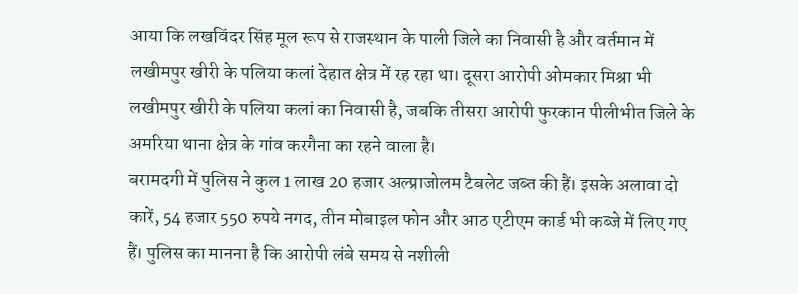आया कि लखविंदर सिंह मूल रूप से राजस्थान के पाली जिले का निवासी है और वर्तमान में लखीमपुर खीरी के पलिया कलां देहात क्षेत्र में रह रहा था। दूसरा आरोपी ओमकार मिश्रा भी लखीमपुर खीरी के पलिया कलां का निवासी है, जबकि तीसरा आरोपी फुरकान पीलीभीत जिले के अमरिया थाना क्षेत्र के गांव करगैना का रहने वाला है।
बरामदगी में पुलिस ने कुल 1 लाख 20 हजार अल्प्राजोलम टैबलेट जब्त की हैं। इसके अलावा दो कारें, 54 हजार 550 रुपये नगद, तीन मोबाइल फोन और आठ एटीएम कार्ड भी कब्जे में लिए गए हैं। पुलिस का मानना है कि आरोपी लंबे समय से नशीली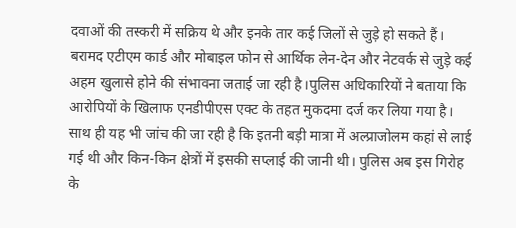दवाओं की तस्करी में सक्रिय थे और इनके तार कई जिलों से जुड़े हो सकते हैं। बरामद एटीएम कार्ड और मोबाइल फोन से आर्थिक लेन-देन और नेटवर्क से जुड़े कई अहम खुलासे होने की संभावना जताई जा रही है।पुलिस अधिकारियों ने बताया कि आरोपियों के खिलाफ एनडीपीएस एक्ट के तहत मुकदमा दर्ज कर लिया गया है। साथ ही यह भी जांच की जा रही है कि इतनी बड़ी मात्रा में अल्प्राजोलम कहां से लाई गई थी और किन-किन क्षेत्रों में इसकी सप्लाई की जानी थी। पुलिस अब इस गिरोह के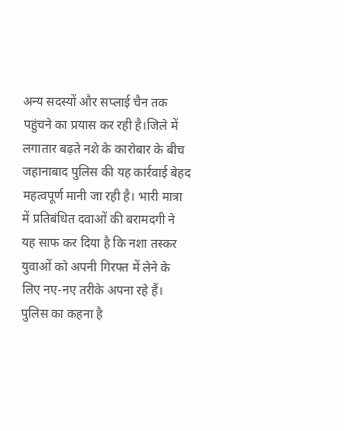अन्य सदस्यों और सप्लाई चैन तक पहुंचने का प्रयास कर रही है।जिले में लगातार बढ़ते नशे के कारोबार के बीच जहानाबाद पुलिस की यह कार्रवाई बेहद महत्वपूर्ण मानी जा रही है। भारी मात्रा में प्रतिबंधित दवाओं की बरामदगी ने यह साफ कर दिया है कि नशा तस्कर युवाओं को अपनी गिरफ्त में लेने के लिए नए-नए तरीके अपना रहे हैं। पुलिस का कहना है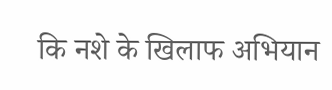कि नशे के खिलाफ अभियान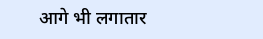आगे भी लगातार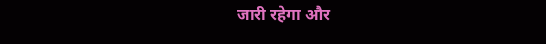जारी रहेगा और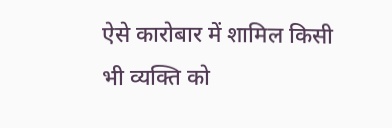ऐसे कारोबार में शामिल किसी भी व्यक्ति को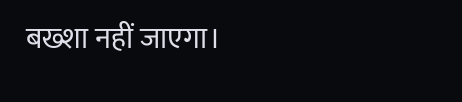बख्शा नहीं जाएगा।